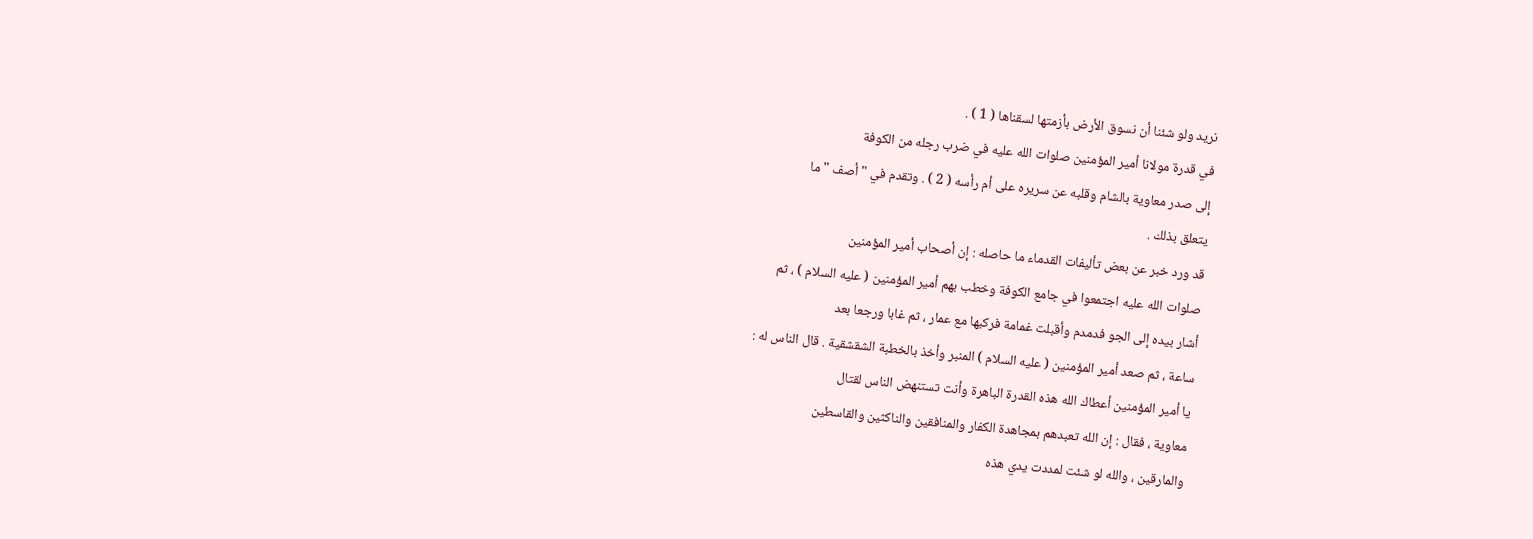نريد ولو شئنا أن نسوق الأرض بأزمتها لسقناها ( 1 ) .
في قدرة مولانا أمير المؤمنين صلوات الله عليه في ضرب رجله من الكوفة
إلى صدر معاوية بالشام وقلبه عن سريره على أم رأسه ( 2 ) . وتقدم في " أصف " ما
يتعلق بذلك .
قد ورد خبر عن بعض تأليفات القدماء ما حاصله : إن أصحاب أمير المؤمنين
صلوات الله عليه اجتمعوا في جامع الكوفة وخطب بهم أمير المؤمنين ( عليه السلام ) ، ثم
أشار بيده إلى الجو فدمدم وأقبلت غمامة فركبها مع عمار ، ثم غابا ورجعا بعد
ساعة ، ثم صعد أمير المؤمنين ( عليه السلام ) المنبر وأخذ بالخطبة الشقشقية . قال الناس له :
يا أمير المؤمنين أعطاك الله هذه القدرة الباهرة وأنت تستنهض الناس لقتال
معاوية ، فقال : إن الله تعبدهم بمجاهدة الكفار والمنافقين والناكثين والقاسطين
والمارقين ، والله لو شئت لمددت يدي هذه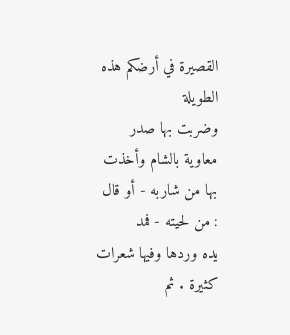القصيرة في أرضكم هذه الطويلة
وضربت بها صدر معاوية بالشام وأخذت بها من شاربه - أو قال : من لحيته - فمد
يده وردها وفيها شعرات كثيرة . ثم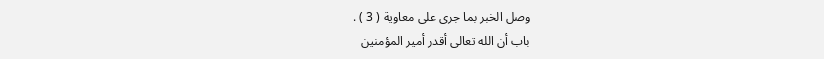وصل الخبر بما جرى على معاوية ( 3 ) .
باب أن الله تعالى أقدر أمير المؤمنين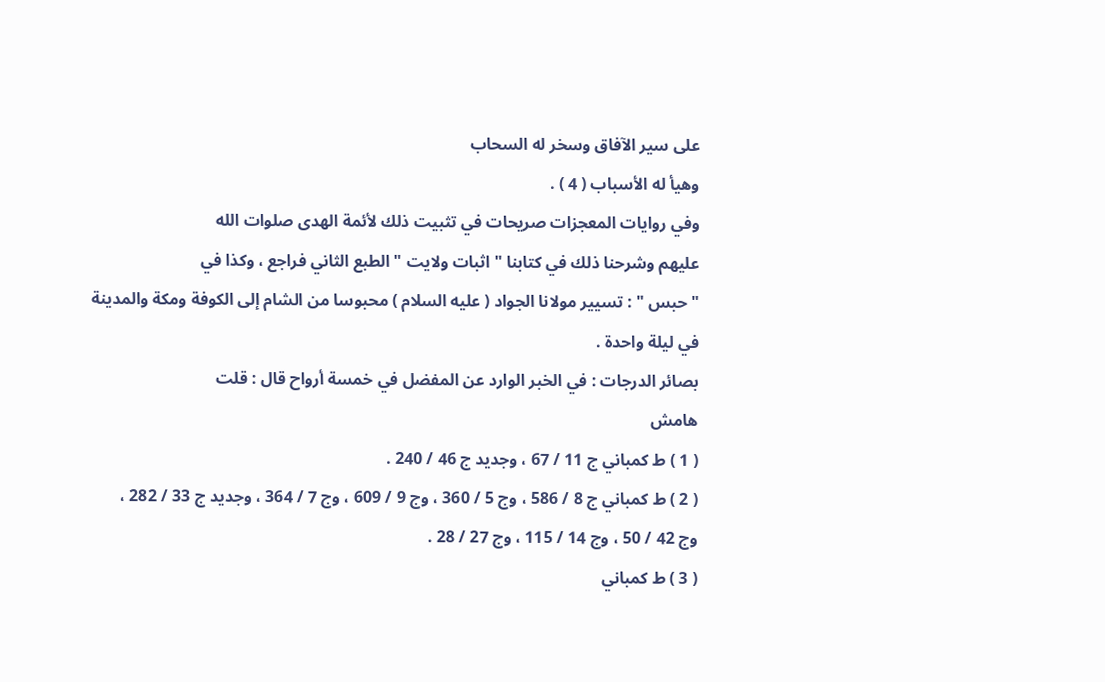على سير الآفاق وسخر له السحاب
وهيأ له الأسباب ( 4 ) .
وفي روايات المعجزات صريحات في تثبيت ذلك لأئمة الهدى صلوات الله
عليهم وشرحنا ذلك في كتابنا " اثبات ولايت " الطبع الثاني فراجع ، وكذا في
" حبس " : تسيير مولانا الجواد ( عليه السلام ) محبوسا من الشام إلى الكوفة ومكة والمدينة
في ليلة واحدة .
بصائر الدرجات : في الخبر الوارد عن المفضل في خمسة أرواح قال : قلت
هامش
( 1 ) ط كمباني ج 11 / 67 ، وجديد ج 46 / 240 .
( 2 ) ط كمباني ج 8 / 586 ، وج 5 / 360 ، وج 9 / 609 ، وج 7 / 364 ، وجديد ج 33 / 282 ،
وج 42 / 50 ، وج 14 / 115 ، وج 27 / 28 .
( 3 ) ط كمباني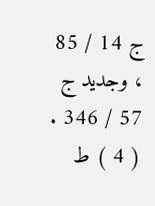ج 14 / 85 ، وجديد ج 57 / 346 .
( 4 ) ط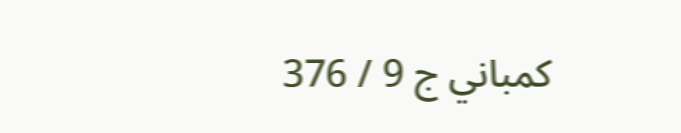كمباني ج 9 / 376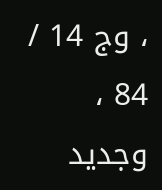، وج 14 / 84 ، وجديد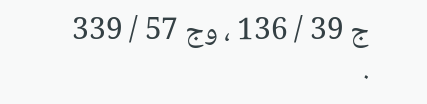ج 39 / 136 ، وج 57 / 339 .